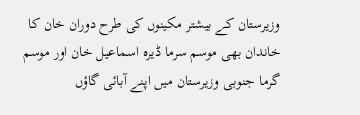وزیرستان کے بیشتر مکینوں کی طرح دوران خان کا خاندان بھی موسم سرما ڈیرہ اسماعیل خان اور موسم گرما جنوبی وزیرستان میں اپنے آبائی گاؤں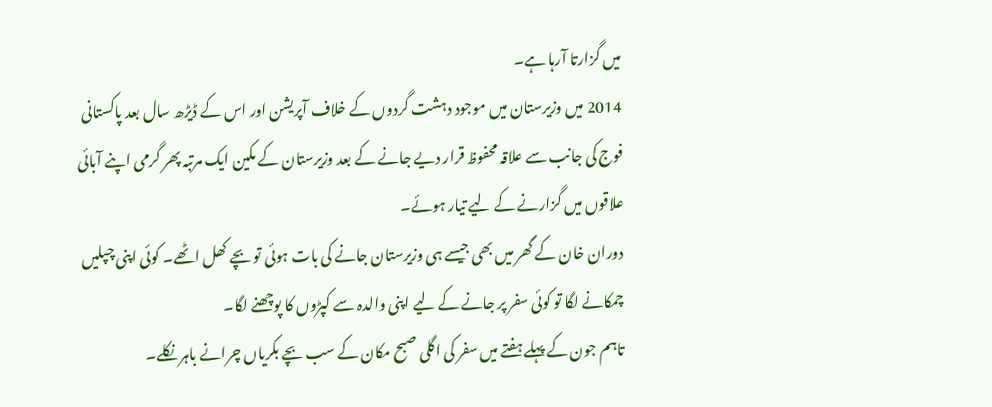میں گزارتا آرہا ہے۔
2014 میں وزیرستان میں موجود دہشت گردوں کے خلاف آپریشن اور اس کے ڈیڑھ سال بعد پاکستانی فوج کی جانب سے علاقہ محفوظ قرار دیے جانے کے بعد وزیرستان کے مکین ایک مرتبہ پھر گرمی اپنے آبائی علاقوں میں گزارنے کے لیے تیار ہوئے۔
دوران خان کے گھر میں بھی جیسے ہی وزیرستان جانے کی بات ہوئی تو بچے کھل اٹھے۔ کوئی اپنی چپلیں چمکانے لگا تو کوئی سفر پر جانے کے لیے اپنی والدہ سے کپڑوں کا پوچھنے لگا۔
تاہم جون کے پہلے ہفتے میں سفر کی اگلی صبح مکان کے سب بچے بکریاں چرانے باہر نکلے۔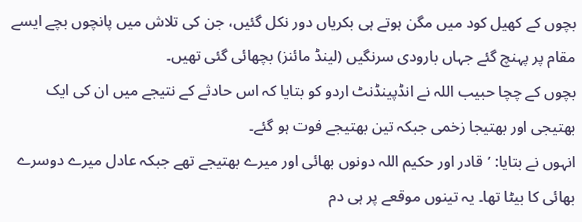بچوں کے کھیل کود میں مگن ہوتے ہی بکریاں دور نکل گئیں، جن کی تلاش میں پانچوں بچے ایسے مقام پر پہنچ گئے جہاں بارودی سرنگیں (لینڈ مائنز) بچھائی گئی تھیں۔
بچوں کے چچا حبیب اللہ نے انڈپینڈنٹ اردو کو بتایا کہ اس حادثے کے نتیجے میں ان کی ایک بھتیجی اور بھتیجا زخمی جبکہ تین بھتیجے فوت ہو گئے۔
انہوں نے بتایا: ’قادر اور حکیم اللہ دونوں بھائی اور میرے بھتیجے تھے جبکہ عادل میرے دوسرے بھائی کا بیٹا تھا۔ یہ تینوں موقعے پر ہی دم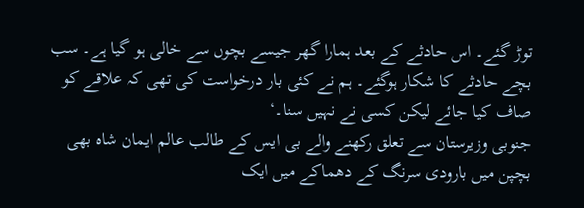توڑ گئے۔ اس حادثے کے بعد ہمارا گھر جیسے بچوں سے خالی ہو گیا ہے۔ سب بچے حادثے کا شکار ہوگئے۔ ہم نے کئی بار درخواست کی تھی کہ علاقے کو صاف کیا جائے لیکن کسی نے نہیں سنا۔‘
جنوبی وزیرستان سے تعلق رکھنے والے بی ایس کے طالب عالم ایمان شاہ بھی بچپن میں بارودی سرنگ کے دھماکے میں ایک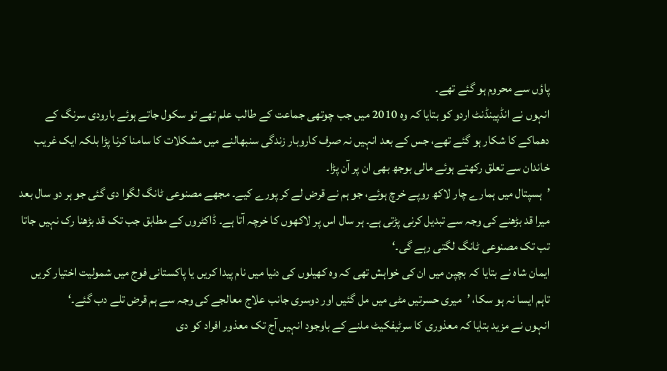پاؤں سے محروم ہو گئے تھے۔
انہوں نے انڈپینڈنٹ اردو کو بتایا کہ وہ 2010 میں جب چوتھی جماعت کے طالب علم تھے تو سکول جاتے ہوئے بارودی سرنگ کے دھماکے کا شکار ہو گئے تھے، جس کے بعد انہیں نہ صرف کاروبار زندگی سنبھالنے میں مشکلات کا سامنا کرنا پڑا بلکہ ایک غریب خاندان سے تعلق رکھتے ہوئے مالی بوجھ بھی ان پر آن پڑا۔
’ہسپتال میں ہمارے چار لاکھ روپے خرچ ہوئے، جو ہم نے قرض لے کر پورے کیے۔ مجھے مصنوعی ٹانگ لگوا دی گئی جو ہر دو سال بعد میرا قد بڑھنے کی وجہ سے تبدیل کرنی پڑتی ہے۔ ہر سال اس پر لاکھوں کا خرچہ آتا ہے۔ ڈاکٹروں کے مطابق جب تک قد بڑھنا رک نہیں جاتا تب تک مصنوعی ٹانگ لگتی رہے گی۔‘
ایمان شاہ نے بتایا کہ بچپن میں ان کی خواہش تھی کہ وہ کھیلوں کی دنیا میں نام پیدا کریں یا پاکستانی فوج میں شمولیت اختیار کریں تاہم ایسا نہ ہو سکا، ’میری حسرتیں مٹی میں مل گئیں اور دوسری جانب علاج معالجے کی وجہ سے ہم قرض تلے دب گئے۔‘
انہوں نے مزید بتایا کہ معذوری کا سرٹیفکیٹ ملنے کے باوجود انہیں آج تک معذور افراد کو دی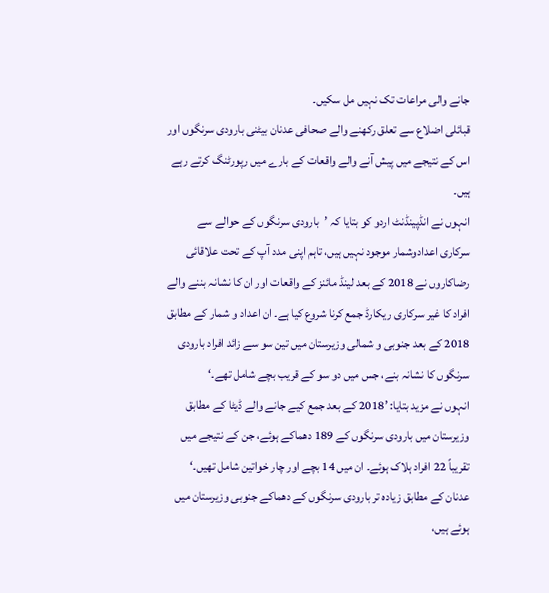جانے والی مراعات تک نہیں مل سکیں۔
قبائلی اضلاع سے تعلق رکھنے والے صحافی عدنان بیٹنی بارودی سرنگوں اور اس کے نتیجے میں پیش آنے والے واقعات کے بارے میں رپورٹنگ کرتے رہے ہیں۔
انہوں نے انڈپینڈنٹ اردو کو بتایا کہ ’بارودی سرنگوں کے حوالے سے سرکاری اعدادوشمار موجود نہیں ہیں، تاہم اپنی مدد آپ کے تحت علاقائی رضاکاروں نے 2018 کے بعد لینڈ مائنز کے واقعات اور ان کا نشانہ بننے والے افراد کا غیر سرکاری ریکارڈ جمع کرنا شروع کیا ہے۔ ان اعداد و شمار کے مطابق 2018 کے بعد جنوبی و شمالی وزیرستان میں تین سو سے زائد افراد بارودی سرنگوں کا نشانہ بنے، جس میں دو سو کے قریب بچے شامل تھے۔‘
انہوں نے مزید بتایا: ’2018 کے بعد جمع کیے جانے والے ڈیٹا کے مطابق وزیرستان میں بارودی سرنگوں کے 189 دھماکے ہوئے، جن کے نتیجے میں تقریباً 22 افراد ہلاک ہوئے۔ ان میں 14 بچے اور چار خواتین شامل تھیں۔‘
عدنان کے مطابق زیادہ تر بارودی سرنگوں کے دھماکے جنوبی وزیرستان میں ہوئے ہیں،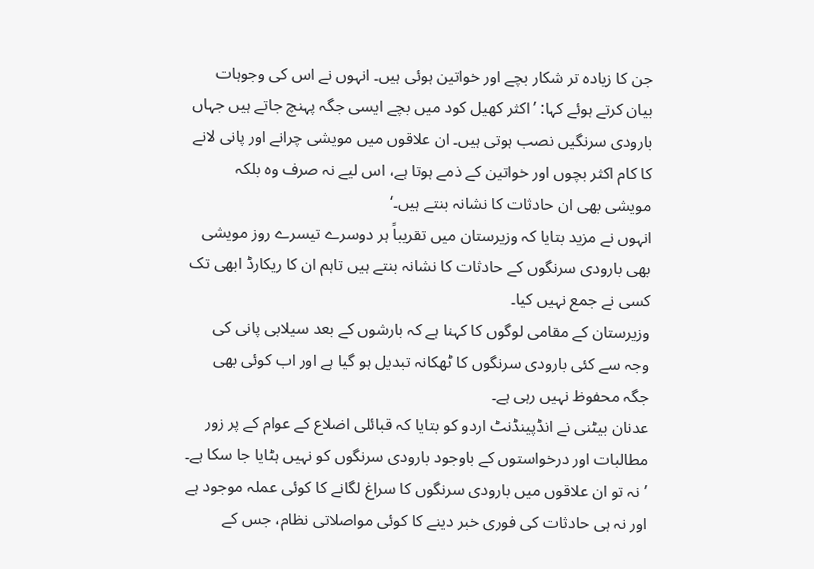جن کا زیادہ تر شکار بچے اور خواتین ہوئی ہیں۔ انہوں نے اس کی وجوہات بیان کرتے ہوئے کہا: ’اکثر کھیل کود میں بچے ایسی جگہ پہنچ جاتے ہیں جہاں بارودی سرنگیں نصب ہوتی ہیں۔ ان علاقوں میں مویشی چرانے اور پانی لانے کا کام اکثر بچوں اور خواتین کے ذمے ہوتا ہے، اس لیے نہ صرف وہ بلکہ مویشی بھی ان حادثات کا نشانہ بنتے ہیں۔‘
انہوں نے مزید بتایا کہ وزیرستان میں تقریباً ہر دوسرے تیسرے روز مویشی بھی بارودی سرنگوں کے حادثات کا نشانہ بنتے ہیں تاہم ان کا ریکارڈ ابھی تک کسی نے جمع نہیں کیا۔
وزیرستان کے مقامی لوگوں کا کہنا ہے کہ بارشوں کے بعد سیلابی پانی کی وجہ سے کئی بارودی سرنگوں کا ٹھکانہ تبدیل ہو گیا ہے اور اب کوئی بھی جگہ محفوظ نہیں رہی ہے۔
عدنان بیٹنی نے انڈپینڈنٹ اردو کو بتایا کہ قبائلی اضلاع کے عوام کے پر زور مطالبات اور درخواستوں کے باوجود بارودی سرنگوں کو نہیں ہٹایا جا سکا ہے۔ ’نہ تو ان علاقوں میں بارودی سرنگوں کا سراغ لگانے کا کوئی عملہ موجود ہے اور نہ ہی حادثات کی فوری خبر دینے کا کوئی مواصلاتی نظام، جس کے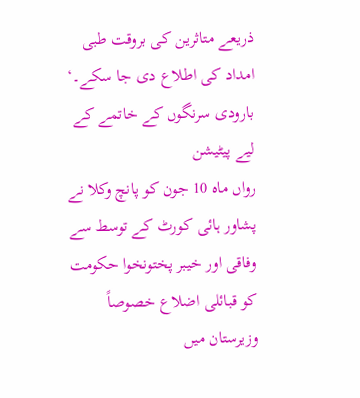ذریعے متاثرین کی بروقت طبی امداد کی اطلاع دی جا سکے۔‘
بارودی سرنگوں کے خاتمے کے لیے پیٹیشن
رواں ماہ 10 جون کو پانچ وکلا نے پشاور ہائی کورٹ کے توسط سے وفاقی اور خیبر پختونخوا حکومت کو قبائلی اضلاع خصوصاً وزیرستان میں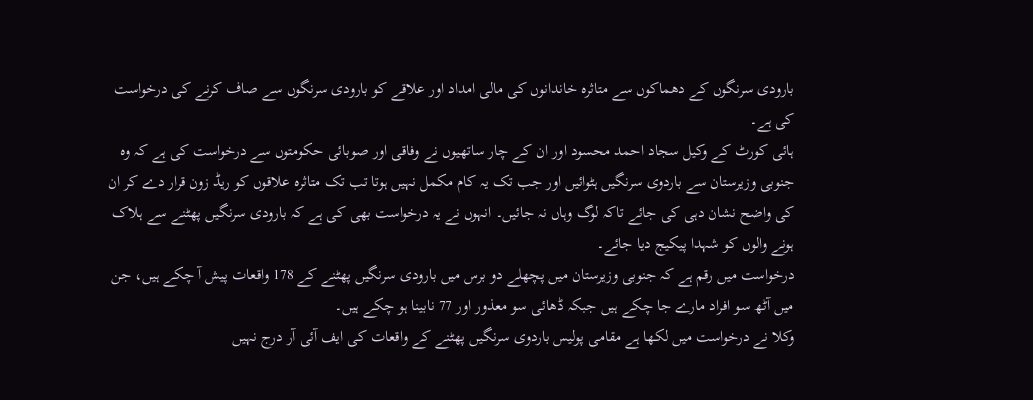بارودی سرنگوں کے دھماکوں سے متاثرہ خاندانوں کی مالی امداد اور علاقے کو بارودی سرنگوں سے صاف کرنے کی درخواست کی ہے۔
ہائی کورٹ کے وکیل سجاد احمد محسود اور ان کے چار ساتھیوں نے وفاقی اور صوبائی حکومتوں سے درخواست کی ہے کہ وہ جنوبی وزیرستان سے باردوی سرنگیں ہٹوائیں اور جب تک یہ کام مکمل نہیں ہوتا تب تک متاثرہ علاقوں کو ریڈ زون قرار دے کر ان کی واضح نشان دہی کی جائے تاکہ لوگ وہاں نہ جائیں۔ انہوں نے یہ درخواست بھی کی ہے کہ بارودی سرنگیں پھٹنے سے ہلاک ہونے والوں کو شہدا پیکیج دیا جائے۔
درخواست میں رقم ہے کہ جنوبی وزیرستان میں پچھلے دو برس میں بارودی سرنگیں پھٹنے کے 178 واقعات پیش آ چکے ہیں، جن میں آٹھ سو افراد مارے جا چکے ہیں جبکہ ڈھائی سو معذور اور 77 نابینا ہو چکے ہیں۔
وکلا نے درخواست میں لکھا ہے مقامی پولیس باردوی سرنگیں پھٹنے کے واقعات کی ایف آئی آر درج نہیں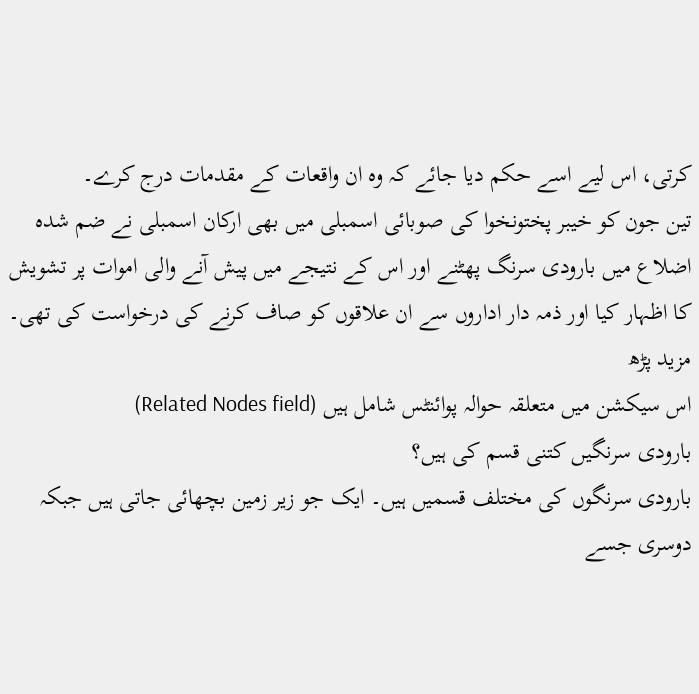کرتی، اس لیے اسے حکم دیا جائے کہ وہ ان واقعات کے مقدمات درج کرے۔
تین جون کو خیبر پختونخوا کی صوبائی اسمبلی میں بھی ارکان اسمبلی نے ضم شدہ اضلاع میں بارودی سرنگ پھٹنے اور اس کے نتیجے میں پیش آنے والی اموات پر تشویش کا اظہار کیا اور ذمہ دار اداروں سے ان علاقوں کو صاف کرنے کی درخواست کی تھی۔
مزید پڑھ
اس سیکشن میں متعلقہ حوالہ پوائنٹس شامل ہیں (Related Nodes field)
بارودی سرنگیں کتنی قسم کی ہیں؟
بارودی سرنگوں کی مختلف قسمیں ہیں۔ ایک جو زیر زمین بچھائی جاتی ہیں جبکہ دوسری جسے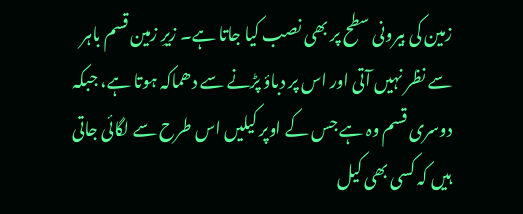زمین کی بیرونی سطح پر بھی نصب کیا جاتا ہے۔ زیرِ زمین قسم باہر سے نظر نہیں آتی اور اس پر دباؤ پڑنے سے دھماکہ ہوتا ہے، جبکہ دوسری قسم وہ ہے جس کے اوپر کیلیں اس طرح سے لگائی جاتی ہیں کہ کسی بھی کیل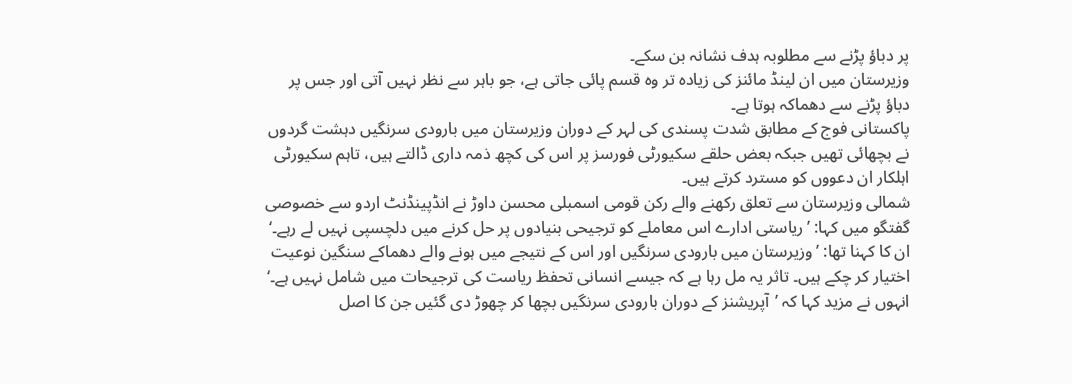پر دباؤ پڑنے سے مطلوبہ ہدف نشانہ بن سکے۔
وزیرستان میں ان لینڈ مائنز کی زیادہ تر وہ قسم پائی جاتی ہے، جو باہر سے نظر نہیں آتی اور جس پر دباؤ پڑنے سے دھماکہ ہوتا ہے۔
پاکستانی فوج کے مطابق شدت پسندی کی لہر کے دوران وزیرستان میں بارودی سرنگیں دہشت گردوں نے بچھائی تھیں جبکہ بعض حلقے سکیورٹی فورسز پر اس کی کچھ ذمہ داری ڈالتے ہیں، تاہم سکیورٹی اہلکار ان دعووں کو مسترد کرتے ہیں۔
شمالی وزیرستان سے تعلق رکھنے والے رکن قومی اسمبلی محسن داوڑ نے انڈپینڈنٹ اردو سے خصوصی گفتگو میں کہا: ’ریاستی ادارے اس معاملے کو ترجیحی بنیادوں پر حل کرنے میں دلچسپی نہیں لے رہے۔‘
ان کا کہنا تھا: ’وزیرستان میں بارودی سرنگیں اور اس کے نتیجے میں ہونے والے دھماکے سنگین نوعیت اختیار کر چکے ہیں۔ تاثر یہ مل رہا ہے کہ جیسے انسانی تحفظ ریاست کی ترجیحات میں شامل نہیں ہے۔‘
انہوں نے مزید کہا کہ ’آپریشنز کے دوران بارودی سرنگیں بچھا کر چھوڑ دی گئیں جن کا اصل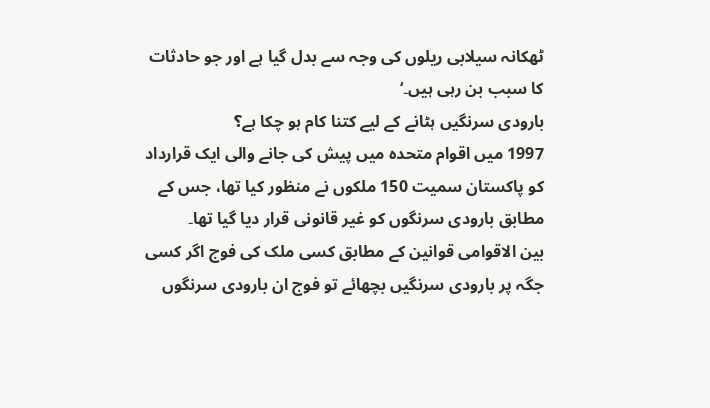ٹھکانہ سیلابی ریلوں کی وجہ سے بدل گیا ہے اور جو حادثات کا سبب بن رہی ہیں۔‘
بارودی سرنگیں ہٹانے کے لیے کتنا کام ہو چکا ہے؟
1997 میں اقوام متحدہ میں پیش کی جانے والی ایک قرارداد کو پاکستان سمیت 150 ملکوں نے منظور کیا تھا، جس کے مطابق بارودی سرنگوں کو غیر قانونی قرار دیا گیا تھا۔
بین الاقوامی قوانین کے مطابق کسی ملک کی فوج اگر کسی جگہ پر بارودی سرنگیں بچھائے تو فوج ان بارودی سرنگوں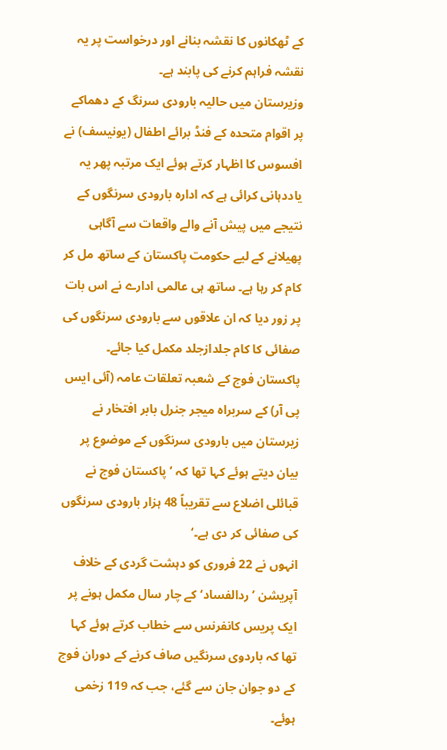کے ٹھکانوں کا نقشہ بنانے اور درخواست پر یہ نقشہ فراہم کرنے کی پابند ہے۔
وزیرستان میں حالیہ بارودی سرنگ کے دھماکے پر اقوام متحدہ کے فنڈ برائے اطفال (یونیسف) نے افسوس کا اظہار کرتے ہوئے ایک مرتبہ پھر یہ یاددہانی کرائی ہے کہ ادارہ بارودی سرنگوں کے نتیجے میں پیش آنے والے واقعات سے آگاہی پھیلانے کے لیے حکومت پاکستان کے ساتھ مل کر کام کر رہا ہے۔ ساتھ ہی عالمی ادارے نے اس بات پر زور دیا کہ ان علاقوں سے بارودی سرنگوں کی صفائی کا کام جلدازجلد مکمل کیا جائے۔
پاکستان فوج کے شعبہ تعلقات عامہ (آئی ایس پی آر) کے سربراہ میجر جنرل بابر افتخار نے زیرستان میں بارودی سرنگوں کے موضوع پر بیان دیتے ہوئے کہا تھا کہ ’پاکستان فوج نے قبائلی اضلاع سے تقریباً 48 ہزار بارودی سرنگوں کی صفائی کر دی ہے۔‘
انہوں نے 22 فروری کو دہشت گردی کے خلاف آپریشن ’ردالفساد‘ کے چار سال مکمل ہونے پر ایک پریس کانفرنس سے خطاب کرتے ہوئے کہا تھا کہ باردوی سرنگیں صاف کرنے کے دوران فوج کے دو جوان جان سے گئے، جب کہ 119 زخمی ہوئے۔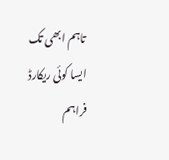تاہم ابھی تک ایسا کوئی ریکارڈ فراہم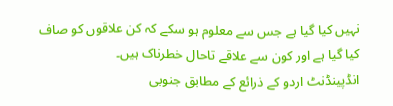نہیں کیا گیا ہے جس سے معلوم ہو سکے کہ کن علاقوں کو صاف کیا گیا ہے اور کون سے علاقے تاحال خطرناک ہیں۔
انڈپینڈنٹ اردو کے ذرائع کے مطابق جنوبی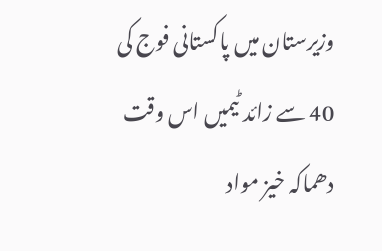وزیرستان میں پاکستانی فوج کی 40 سے زائد ٹیمیں اس وقت دھماکہ خیز مواد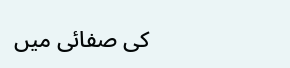کی صفائی میں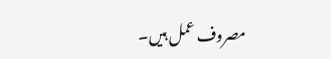مصروف عمل ہیں۔